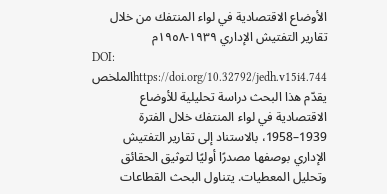الأوضاع الاقتصادية في لواء المنتفك من خلال تقارير التفتيش الإداري ١٩٣٩-١٩٥٨م
DOI:
https://doi.org/10.32792/jedh.v15i4.744الملخص
يقدّم هذا البحث دراسة تحليلية للأوضاع الاقتصادية في لواء المنتفك خلال الفترة 1939–1958، بالاستناد إلى تقارير التفتيش الإداري بوصفها مصدرًا أوليًا لتوثيق الحقائق وتحليل المعطيات. يتناول البحث القطاعات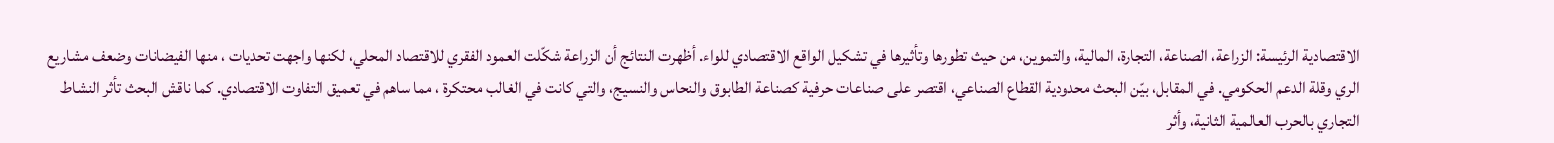الاقتصادية الرئيسة: الزراعة، الصناعة، التجارة، المالية، والتموين، من حيث تطورها وتأثيرها في تشكيل الواقع الاقتصادي للواء. أظهرت النتائج أن الزراعة شكّلت العمود الفقري للاقتصاد المحلي، لكنها واجهت تحديات ، منها الفيضانات وضعف مشاريع الري وقلة الدعم الحكومي. في المقابل، بيّن البحث محدودية القطاع الصناعي، اقتصر على صناعات حرفية كصناعة الطابوق والنحاس والنسيج، والتي كانت في الغالب محتكرة ، مما ساهم في تعميق التفاوت الاقتصادي. كما ناقش البحث تأثر النشاط التجاري بالحرب العالمية الثانية، وأثر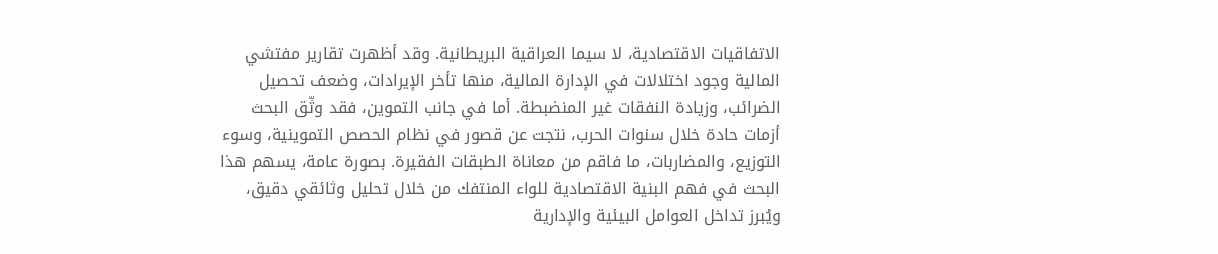الاتفاقيات الاقتصادية، لا سيما العراقية البريطانية. وقد أظهرت تقارير مفتشي المالية وجود اختلالات في الإدارة المالية، منها تأخر الإيرادات، وضعف تحصيل الضرائب، وزيادة النفقات غير المنضبطة. أما في جانب التموين، فقد وثّق البحث أزمات حادة خلال سنوات الحرب، نتجت عن قصور في نظام الحصص التموينية، وسوء التوزيع، والمضاربات، ما فاقم من معاناة الطبقات الفقيرة. بصورة عامة، يسهم هذا البحث في فهم البنية الاقتصادية للواء المنتفك من خلال تحليل وثائقي دقيق، ويُبرز تداخل العوامل البيئية والإدارية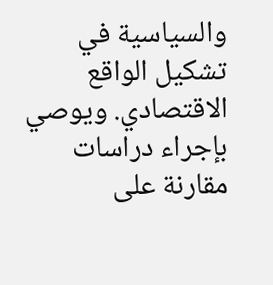والسياسية في تشكيل الواقع الاقتصادي. ويوصي بإجراء دراسات مقارنة على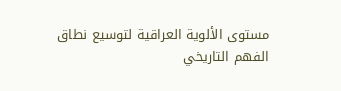مستوى الألوية العراقية لتوسيع نطاق الفهم التاريخي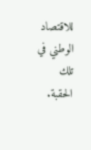للاقتصاد الوطني في تلك الحقبة.